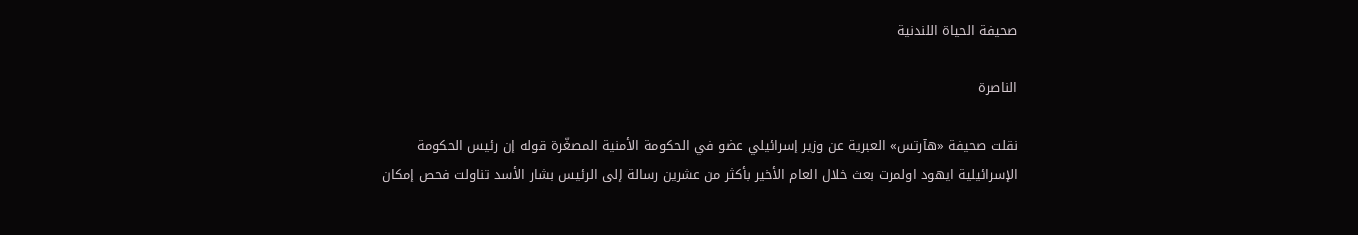صحيفة الحياة اللندنية

الناصرة

نقلت صحيفة «هآرتس» العبرية عن وزير إسرائيلي عضو في الحكومة الأمنية المصغّرة قوله إن رئيس الحكومة الإسرائيلية ايهود اولمرت بعث خلال العام الأخير بأكثر من عشرين رسالة إلى الرئيس بشار الأسد تناولت فحص إمكان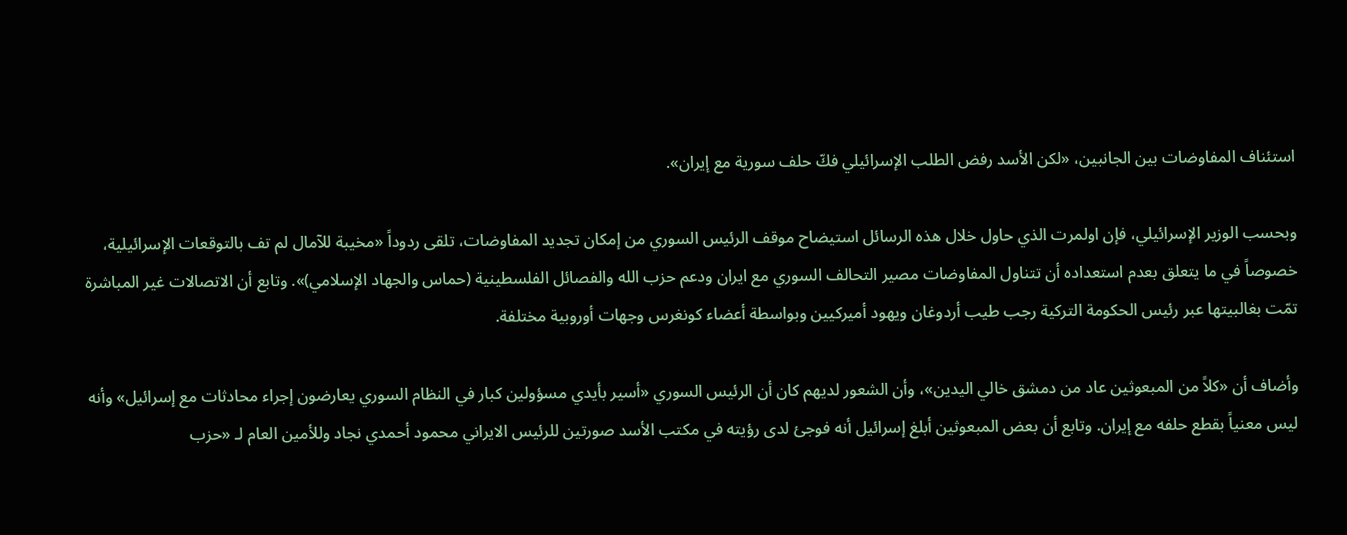استئناف المفاوضات بين الجانبين، «لكن الأسد رفض الطلب الإسرائيلي فكّ حلف سورية مع إيران».

وبحسب الوزير الإسرائيلي، فإن اولمرت الذي حاول خلال هذه الرسائل استيضاح موقف الرئيس السوري من إمكان تجديد المفاوضات، تلقى ردوداً «مخيبة للآمال لم تف بالتوقعات الإسرائيلية، خصوصاً في ما يتعلق بعدم استعداده أن تتناول المفاوضات مصير التحالف السوري مع ايران ودعم حزب الله والفصائل الفلسطينية (حماس والجهاد الإسلامي)». وتابع أن الاتصالات غير المباشرة تمّت بغالبيتها عبر رئيس الحكومة التركية رجب طيب أردوغان ويهود أميركيين وبواسطة أعضاء كونغرس وجهات أوروبية مختلفة.

وأضاف أن «كلاً من المبعوثين عاد من دمشق خالي اليدين»، وأن الشعور لديهم كان أن الرئيس السوري «أسير بأيدي مسؤولين كبار في النظام السوري يعارضون إجراء محادثات مع إسرائيل» وأنه ليس معنياً بقطع حلفه مع إيران. وتابع أن بعض المبعوثين أبلغ إسرائيل أنه فوجئ لدى رؤيته في مكتب الأسد صورتين للرئيس الايراني محمود أحمدي نجاد وللأمين العام لـ «حزب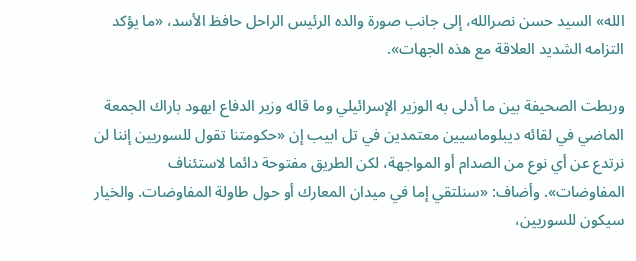الله» السيد حسن نصرالله، إلى جانب صورة والده الرئيس الراحل حافظ الأسد، «ما يؤكد التزامه الشديد العلاقة مع هذه الجهات».

وربطت الصحيفة بين ما أدلى به الوزير الإسرائيلي وما قاله وزير الدفاع ايهود باراك الجمعة الماضي في لقائه ديبلوماسيين معتمدين في تل ابيب إن «حكومتنا تقول للسوريين إننا لن نرتدع عن أي نوع من الصدام أو المواجهة، لكن الطريق مفتوحة دائما لاستئناف المفاوضات». وأضاف: «سنلتقي إما في ميدان المعارك أو حول طاولة المفاوضات. والخيار سيكون للسوريين،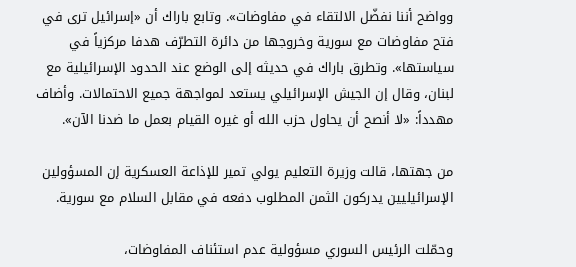وواضح أننا نفضّل الالتقاء في مفاوضات». وتابع باراك أن «إسرائيل ترى في فتح مفاوضات مع سورية وخروجها من دائرة التطرّف هدفا مركزياً في سياستها». وتطرق باراك في حديثه إلى الوضع عند الحدود الإسرائيلية مع لبنان، وقال إن الجيش الإسرائيلي يستعد لمواجهة جميع الاحتمالات. وأضاف مهدداً: «لا أنصح أن يحاول حزب الله أو غيره القيام بعمل ما ضدنا الآن».

من جهتها، قالت وزيرة التعليم يولي تمير للإذاعة العسكرية إن المسؤولين الإسرائيليين يدركون الثمن المطلوب دفعه في مقابل السلام مع سورية.

وحمّلت الرئيس السوري مسؤولية عدم استئناف المفاوضات،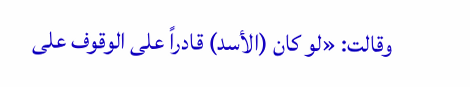وقالت: «لو كان (الأسد) قادراً على الوقوف على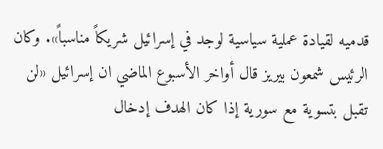قدميه لقيادة عملية سياسية لوجد في إسرائيل شريكاً مناسباً». وكان الرئيس شمعون بيريز قال أواخر الأسبوع الماضي ان إسرائيل «لن تقبل بتسوية مع سورية إذا كان الهدف إدخال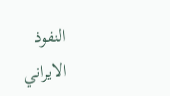النفوذ الايراني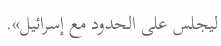ليجلس على الحدود مع إسرائيل».